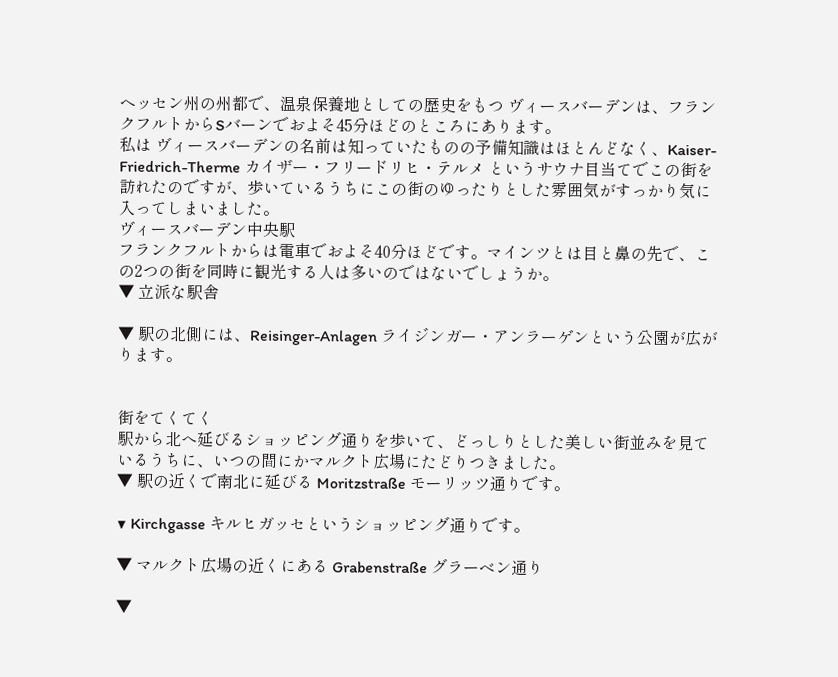ヘッセン州の州都で、温泉保養地としての歴史をもつ ヴィースバーデンは、フランクフルトからSバーンでおよそ45分ほどのところにあります。
私は ヴィースバーデンの名前は知っていたものの予備知識はほとんどなく、Kaiser-Friedrich-Therme カイザー・フリードリヒ・テルメ というサウナ目当てでこの街を訪れたのですが、歩いているうちにこの街のゆったりとした雰囲気がすっかり気に入ってしまいました。
ヴィースバーデン中央駅
フランクフルトからは電車でおよそ40分ほどです。マインツとは目と鼻の先で、この2つの街を同時に観光する人は多いのではないでしょうか。
▼ 立派な駅舎

▼ 駅の北側には、Reisinger-Anlagen ライジンガー・アンラーゲンという公園が広がります。


街をてくてく
駅から北へ延びるショッピング通りを歩いて、どっしりとした美しい街並みを見ているうちに、いつの間にかマルクト広場にたどりつきました。
▼ 駅の近くで南北に延びる Moritzstraße モーリッツ通りです。

▼ Kirchgasse キルヒガッセというショッピング通りです。

▼ マルクト広場の近くにある Grabenstraße グラーベン通り

▼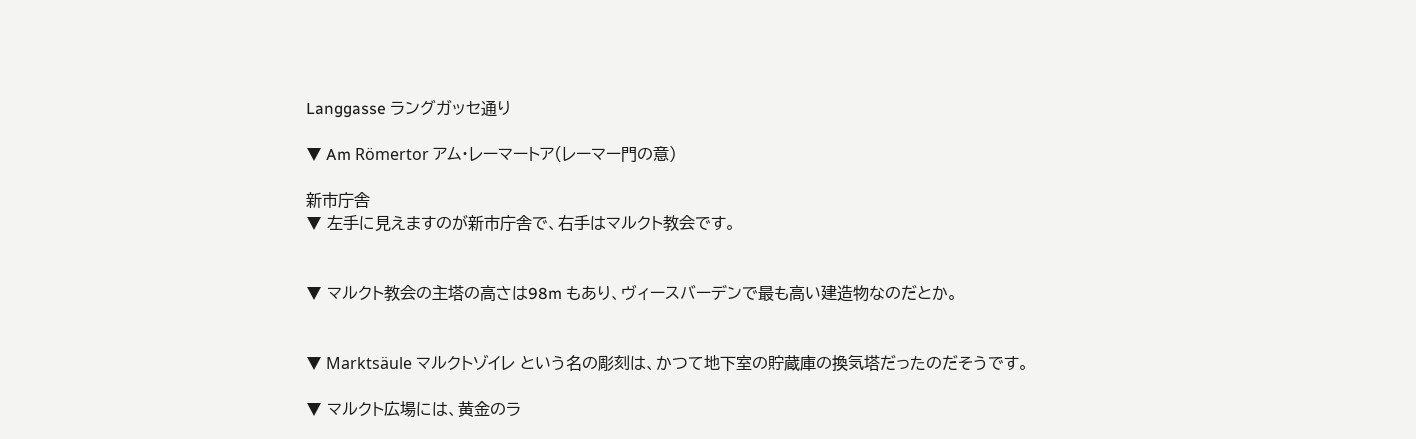Langgasse ラングガッセ通り

▼ Am Römertor アム・レーマートア(レーマー門の意)

新市庁舎
▼ 左手に見えますのが新市庁舎で、右手はマルクト教会です。


▼ マルクト教会の主塔の高さは98m もあり、ヴィースバーデンで最も高い建造物なのだとか。


▼ Marktsäule マルクトゾイレ という名の彫刻は、かつて地下室の貯蔵庫の換気塔だったのだそうです。

▼ マルクト広場には、黄金のラ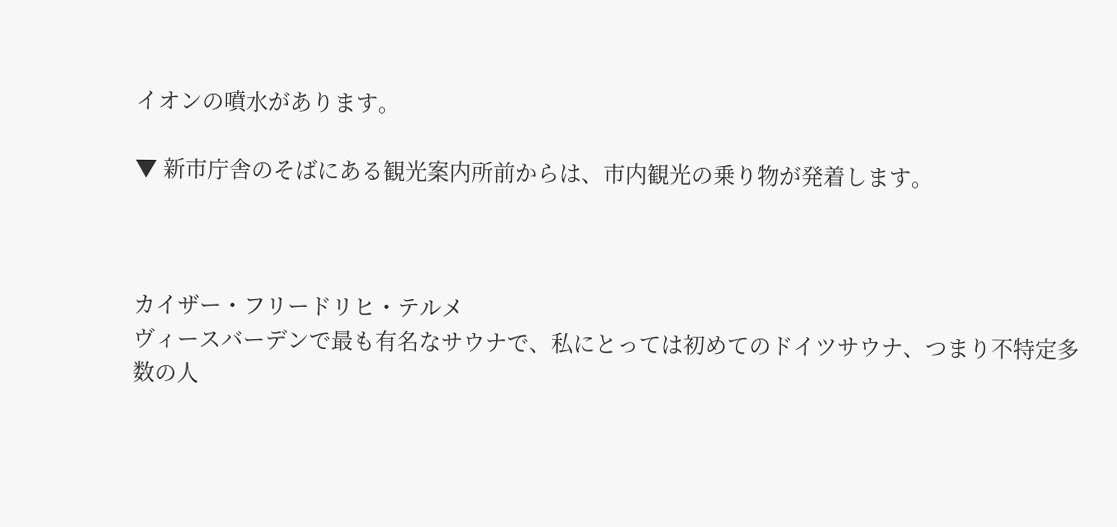イオンの噴水があります。

▼ 新市庁舎のそばにある観光案内所前からは、市内観光の乗り物が発着します。



カイザー・フリードリヒ・テルメ
ヴィースバーデンで最も有名なサウナで、私にとっては初めてのドイツサウナ、つまり不特定多数の人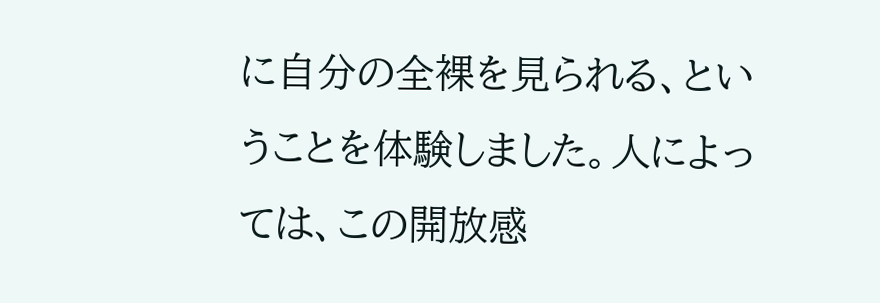に自分の全裸を見られる、ということを体験しました。人によっては、この開放感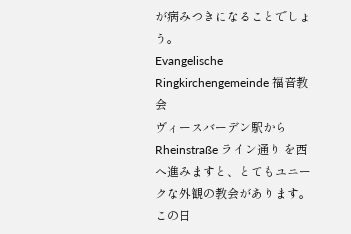が病みつきになることでしょう。
Evangelische Ringkirchengemeinde 福音教会
ヴィースバーデン駅から Rheinstraße ライン通り を西へ進みますと、とてもユニークな外観の教会があります。 この日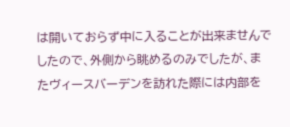は開いておらず中に入ることが出来ませんでしたので、外側から眺めるのみでしたが、またヴィースバーデンを訪れた際には内部を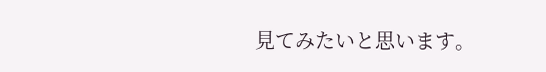見てみたいと思います。